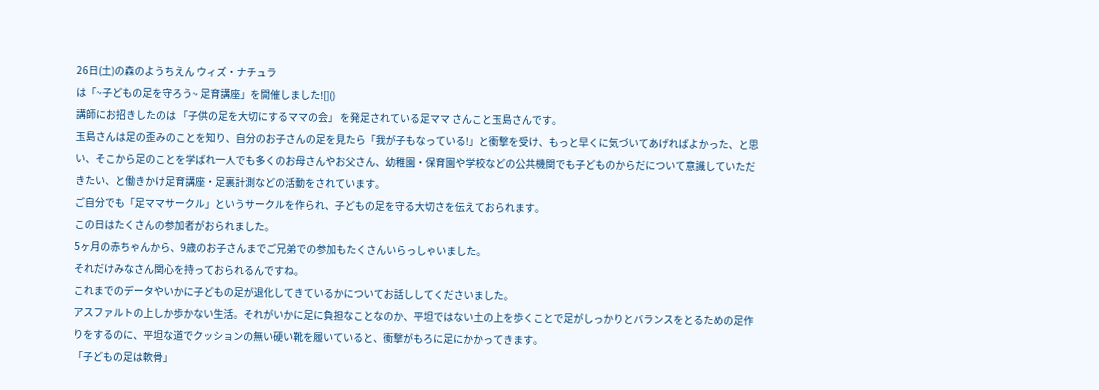26日(土)の森のようちえん ウィズ・ナチュラ
は「~子どもの足を守ろう~ 足育講座」を開催しました![]()
講師にお招きしたのは 「子供の足を大切にするママの会」 を発足されている足ママ さんこと玉島さんです。
玉島さんは足の歪みのことを知り、自分のお子さんの足を見たら「我が子もなっている!」と衝撃を受け、もっと早くに気づいてあげればよかった、と思い、そこから足のことを学ばれ一人でも多くのお母さんやお父さん、幼稚園・保育園や学校などの公共機関でも子どものからだについて意識していただきたい、と働きかけ足育講座・足裏計測などの活動をされています。
ご自分でも「足ママサークル」というサークルを作られ、子どもの足を守る大切さを伝えておられます。
この日はたくさんの参加者がおられました。
5ヶ月の赤ちゃんから、9歳のお子さんまでご兄弟での参加もたくさんいらっしゃいました。
それだけみなさん関心を持っておられるんですね。
これまでのデータやいかに子どもの足が退化してきているかについてお話ししてくださいました。
アスファルトの上しか歩かない生活。それがいかに足に負担なことなのか、平坦ではない土の上を歩くことで足がしっかりとバランスをとるための足作りをするのに、平坦な道でクッションの無い硬い靴を履いていると、衝撃がもろに足にかかってきます。
「子どもの足は軟骨」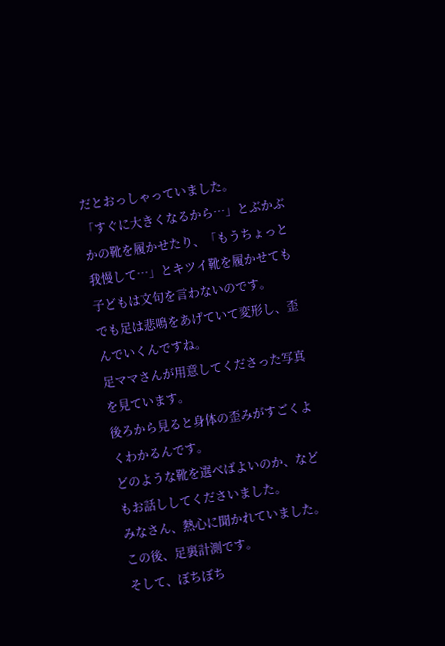だとおっしゃっていました。
「すぐに大きくなるから…」とぶかぶかの靴を履かせたり、「もうちょっと我慢して…」とキツイ靴を履かせても子どもは文句を言わないのです。
でも足は悲鳴をあげていて変形し、歪んでいくんですね。
足ママさんが用意してくださった写真を見ています。
後ろから見ると身体の歪みがすごくよくわかるんです。
どのような靴を選べばよいのか、などもお話ししてくださいました。
みなさん、熱心に聞かれていました。
この後、足裏計測です。
そして、ぼちぼち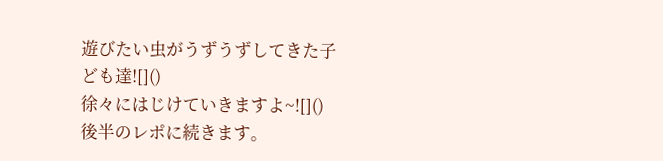遊びたい虫がうずうずしてきた子ども達![]()
徐々にはじけていきますよ~![]()
後半のレポに続きます。